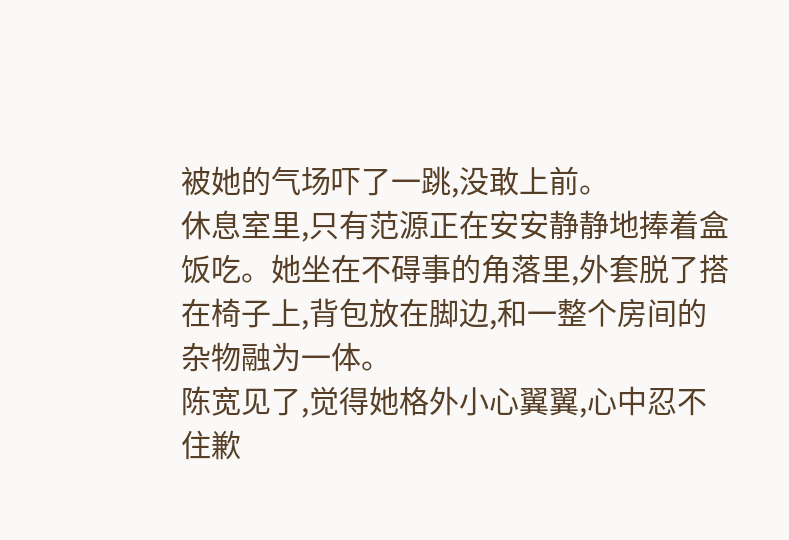被她的气场吓了一跳,没敢上前。
休息室里,只有范源正在安安静静地捧着盒饭吃。她坐在不碍事的角落里,外套脱了搭在椅子上,背包放在脚边,和一整个房间的杂物融为一体。
陈宽见了,觉得她格外小心翼翼,心中忍不住歉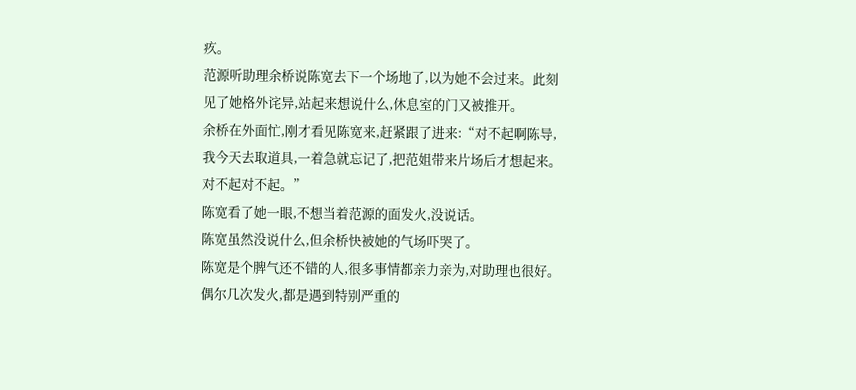疚。
范源听助理余桥说陈宽去下一个场地了,以为她不会过来。此刻见了她格外诧异,站起来想说什么,休息室的门又被推开。
余桥在外面忙,刚才看见陈宽来,赶紧跟了进来:“对不起啊陈导,我今天去取道具,一着急就忘记了,把范姐带来片场后才想起来。对不起对不起。”
陈宽看了她一眼,不想当着范源的面发火,没说话。
陈宽虽然没说什么,但余桥快被她的气场吓哭了。
陈宽是个脾气还不错的人,很多事情都亲力亲为,对助理也很好。偶尔几次发火,都是遇到特别严重的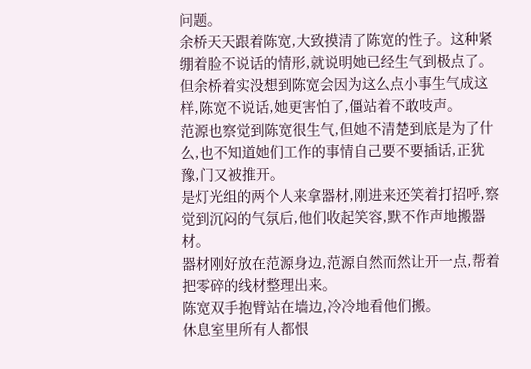问题。
余桥天天跟着陈宽,大致摸清了陈宽的性子。这种紧绷着脸不说话的情形,就说明她已经生气到极点了。
但余桥着实没想到陈宽会因为这么点小事生气成这样,陈宽不说话,她更害怕了,僵站着不敢吱声。
范源也察觉到陈宽很生气,但她不清楚到底是为了什么,也不知道她们工作的事情自己要不要插话,正犹豫,门又被推开。
是灯光组的两个人来拿器材,刚进来还笑着打招呼,察觉到沉闷的气氛后,他们收起笑容,默不作声地搬器材。
器材刚好放在范源身边,范源自然而然让开一点,帮着把零碎的线材整理出来。
陈宽双手抱臂站在墙边,冷冷地看他们搬。
休息室里所有人都恨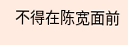不得在陈宽面前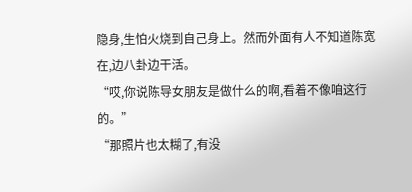隐身,生怕火烧到自己身上。然而外面有人不知道陈宽在,边八卦边干活。
“哎,你说陈导女朋友是做什么的啊,看着不像咱这行的。”
“那照片也太糊了,有没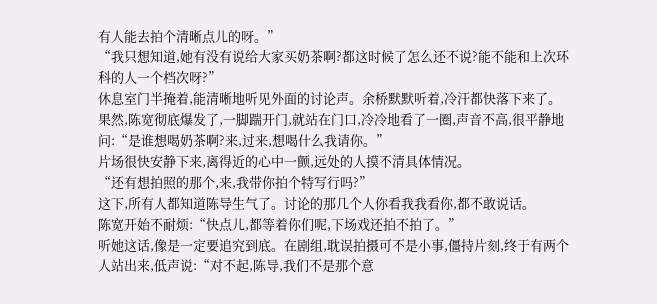有人能去拍个清晰点儿的呀。”
“我只想知道,她有没有说给大家买奶茶啊?都这时候了怎么还不说?能不能和上次环科的人一个档次呀?”
休息室门半掩着,能清晰地听见外面的讨论声。余桥默默听着,冷汗都快落下来了。
果然,陈宽彻底爆发了,一脚踹开门,就站在门口,冷冷地看了一圈,声音不高,很平静地问:“是谁想喝奶茶啊?来,过来,想喝什么我请你。”
片场很快安静下来,离得近的心中一颤,远处的人摸不清具体情况。
“还有想拍照的那个,来,我带你拍个特写行吗?”
这下,所有人都知道陈导生气了。讨论的那几个人你看我我看你,都不敢说话。
陈宽开始不耐烦:“快点儿,都等着你们呢,下场戏还拍不拍了。”
听她这话,像是一定要追究到底。在剧组,耽误拍摄可不是小事,僵持片刻,终于有两个人站出来,低声说:“对不起,陈导,我们不是那个意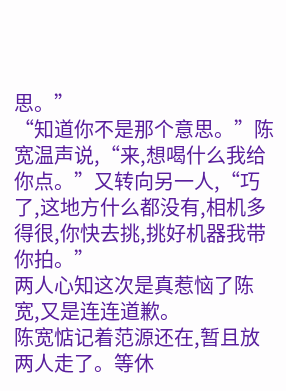思。”
“知道你不是那个意思。”陈宽温声说,“来,想喝什么我给你点。”又转向另一人,“巧了,这地方什么都没有,相机多得很,你快去挑,挑好机器我带你拍。”
两人心知这次是真惹恼了陈宽,又是连连道歉。
陈宽惦记着范源还在,暂且放两人走了。等休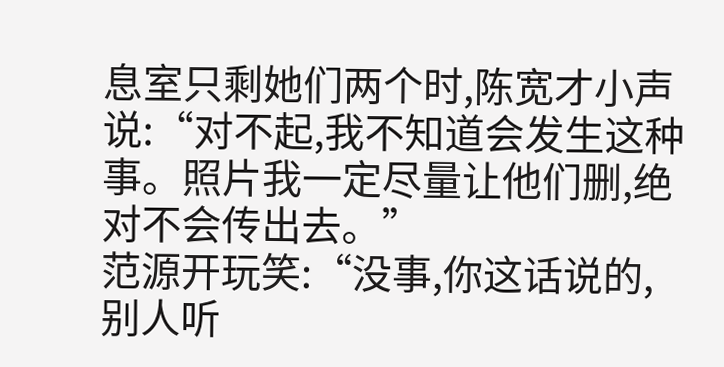息室只剩她们两个时,陈宽才小声说:“对不起,我不知道会发生这种事。照片我一定尽量让他们删,绝对不会传出去。”
范源开玩笑:“没事,你这话说的,别人听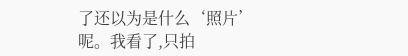了还以为是什么‘照片’呢。我看了,只拍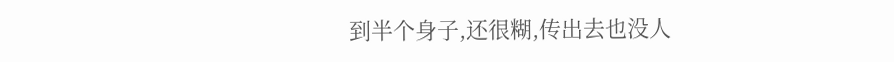到半个身子,还很糊,传出去也没人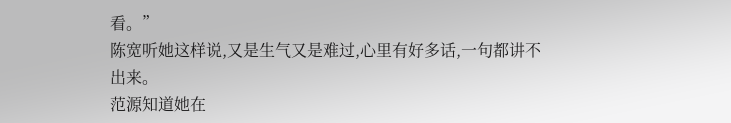看。”
陈宽听她这样说,又是生气又是难过,心里有好多话,一句都讲不出来。
范源知道她在